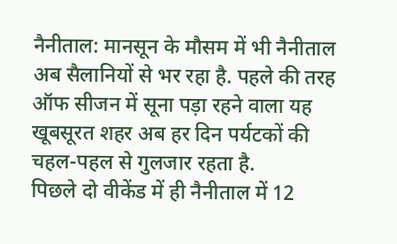नैनीताल: मानसून के मौसम में भी नैनीताल अब सैलानियों से भर रहा है. पहले की तरह ऑफ सीजन में सूना पड़ा रहने वाला यह खूबसूरत शहर अब हर दिन पर्यटकों की चहल-पहल से गुलजार रहता है.
पिछले दो वीकेंड में ही नैनीताल में 12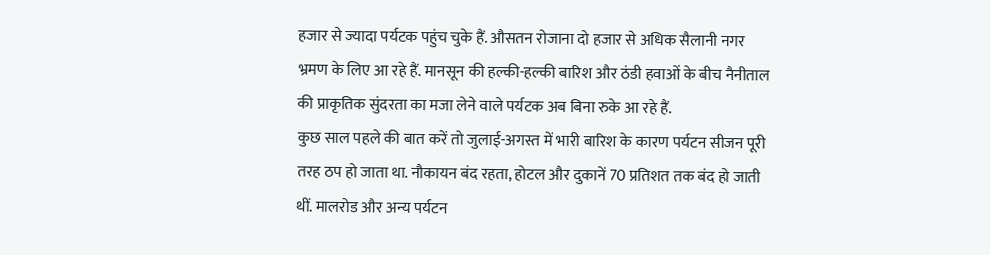हजार से ज्यादा पर्यटक पहुंच चुके हैं. औसतन रोजाना दो हजार से अधिक सैलानी नगर भ्रमण के लिए आ रहे हैं. मानसून की हल्की-हल्की बारिश और ठंडी हवाओं के बीच नैनीताल की प्राकृतिक सुंदरता का मजा लेने वाले पर्यटक अब बिना रुके आ रहे हैं.
कुछ साल पहले की बात करें तो जुलाई-अगस्त में भारी बारिश के कारण पर्यटन सीजन पूरी तरह ठप हो जाता था. नौकायन बंद रहता, होटल और दुकानें 70 प्रतिशत तक बंद हो जाती थीं. मालरोड और अन्य पर्यटन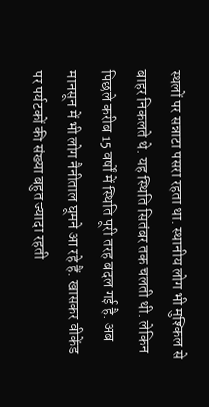स्थलों पर सन्नाटा पसरा रहता था. स्थानीय लोग भी मुश्किल से बाहर निकलते थे. यह स्थिति सितंबर तक चलती थी. लेकिन पिछले करीब 15 वर्षों में स्थिति पूरी तरह बदल गई है. अब मानसून में भी लोग नैनीताल घूमने आ रहे हैं. खासकर वीकेंड पर पर्यटकों की संख्या बहुत ज्यादा रहती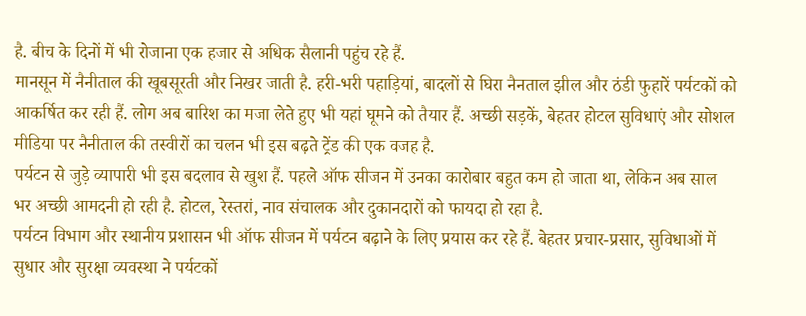है. बीच के दिनों में भी रोजाना एक हजार से अधिक सैलानी पहुंच रहे हैं.
मानसून में नैनीताल की खूबसूरती और निखर जाती है. हरी-भरी पहाड़ियां, बादलों से घिरा नैनताल झील और ठंडी फुहारें पर्यटकों को आकर्षित कर रही हैं. लोग अब बारिश का मजा लेते हुए भी यहां घूमने को तैयार हैं. अच्छी सड़कें, बेहतर होटल सुविधाएं और सोशल मीडिया पर नैनीताल की तस्वीरों का चलन भी इस बढ़ते ट्रेंड की एक वजह है.
पर्यटन से जुड़े व्यापारी भी इस बदलाव से खुश हैं. पहले ऑफ सीजन में उनका कारोबार बहुत कम हो जाता था, लेकिन अब साल भर अच्छी आमदनी हो रही है. होटल, रेस्तरां, नाव संचालक और दुकानदारों को फायदा हो रहा है.
पर्यटन विभाग और स्थानीय प्रशासन भी ऑफ सीजन में पर्यटन बढ़ाने के लिए प्रयास कर रहे हैं. बेहतर प्रचार-प्रसार, सुविधाओं में सुधार और सुरक्षा व्यवस्था ने पर्यटकों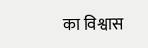का विश्वास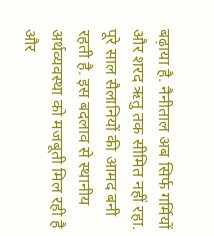बढ़ाया है. नैनीताल अब सिर्फ गर्मियों और शरद ऋतु तक सीमित नहीं रहा. पूरे साल सैलानियों की आमद बनी रहती है. इस बदलाव से स्थानीय अर्थव्यवस्था को मजबूती मिल रही है और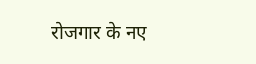रोजगार के नए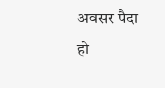अवसर पैदा हो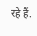रहे हैं.